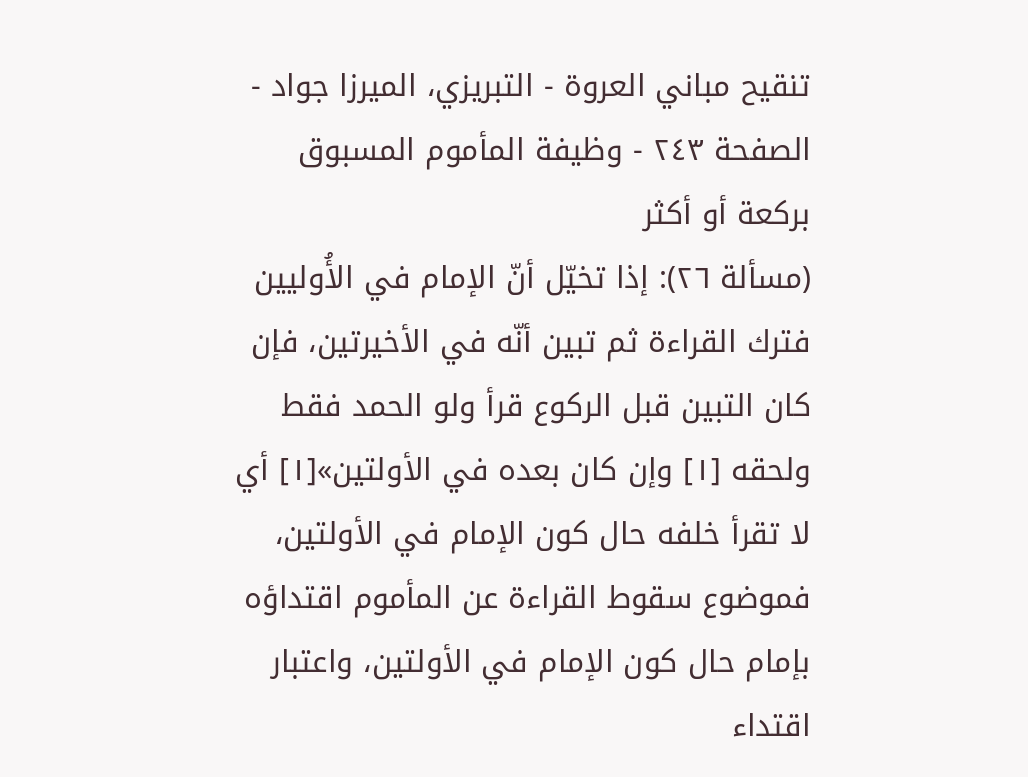تنقيح مباني العروة - التبريزي، الميرزا جواد - الصفحة ٢٤٣ - وظيفة المأموم المسبوق بركعة أو أكثر
(مسألة ٢٦): إذا تخيّل أنّ الإمام في الأُوليين فترك القراءة ثم تبين أنّه في الأخيرتين، فإن كان التبين قبل الركوع قرأ ولو الحمد فقط ولحقه [١] وإن كان بعده في الأولتين»[١] أي لا تقرأ خلفه حال كون الإمام في الأولتين، فموضوع سقوط القراءة عن المأموم اقتداؤه بإمام حال كون الإمام في الأولتين، واعتبار اقتداء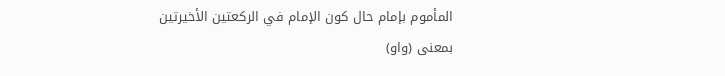المأموم بإمام حال كون الإمام في الركعتين الأخيرتين بمعنى (واو)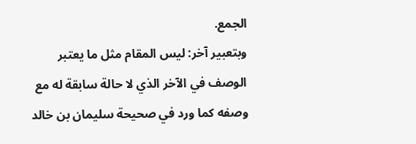الجمع.
وبتعبير آخر: ليس المقام مثل ما يعتبر الوصف في الآخر الذي لا حالة سابقة له مع وصفه كما ورد في صحيحة سليمان بن خالد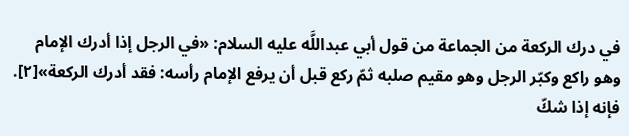في درك الركعة من الجماعة من قول أبي عبداللَّه عليه السلام: «في الرجل إذا أدرك الإمام وهو راكع وكبّر الرجل وهو مقيم صلبه ثمّ ركع قبل أن يرفع الإمام رأسه: فقد أدرك الركعة»[٢]. فإنه إذا شكّ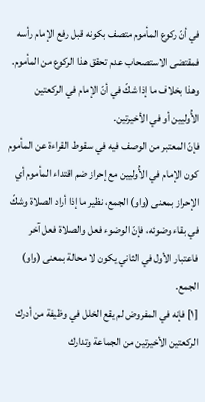في أنّ ركوع المأموم متصف بكونه قبل رفع الإمام رأسه فمقتضى الاستصحاب عدم تحقق هذا الركوع من المأموم. وهذا بخلاف ما إذا شكّ في أنّ الإمام في الركعتين الأُوليين أو في الأخيرتين.
فإنّ المعتبر من الوصف فيه في سقوط القراءة عن المأموم كون الإمام في الأُوليين مع إحراز ضم اقتداء المأموم أي الإحراز بمعنى (واو) الجمع، نظير ما إذا أراد الصلاة وشكّ في بقاء وضوئه، فإنّ الوضوء فعل والصلاة فعل آخر فاعتبار الأول في الثاني يكون لا محالة بمعنى (واو) الجمع.
[١] فإنه في المفروض لم يقع الخلل في وظيفة من أدرك الركعتين الأخيرتين من الجماعة وتدارك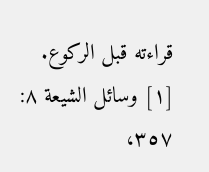قراءته قبل الركوع.
[١] وسائل الشيعة ٨: ٣٥٧،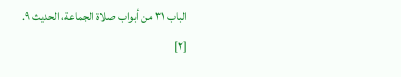الباب ٣١ من أبواب صلاة الجماعة، الحديث ٩.
[٢]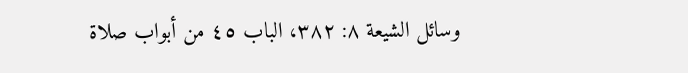وسائل الشيعة ٨: ٣٨٢، الباب ٤٥ من أبواب صلاة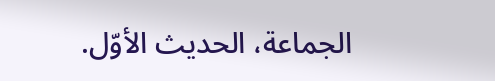الجماعة، الحديث الأوّل.